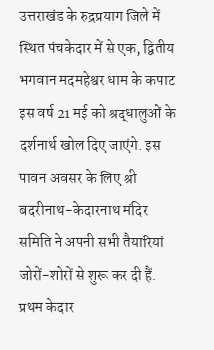उत्तराखंड के रुद्रप्रयाग जिले में स्थित पंचकेदार में से एक, द्वितीय भगवान मदमहेश्वर धाम के कपाट इस वर्ष 21 मई को श्रद्धालुओं के दर्शनार्थ खोल दिए जाएंगे. इस पावन अवसर के लिए श्री बदरीनाथ-केदारनाथ मंदिर समिति ने अपनी सभी तैयारियां जोरों-शोरों से शुरू कर दी हैं. प्रथम केदार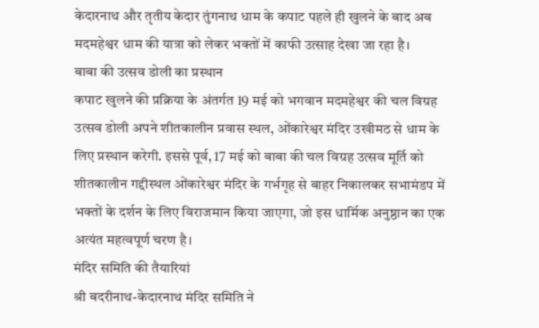केदारनाथ और तृतीय केदार तुंगनाथ धाम के कपाट पहले ही खुलने के बाद अब मदमहेश्वर धाम की यात्रा को लेकर भक्तों में काफी उत्साह देखा जा रहा है।
बाबा की उत्सव डोली का प्रस्थान
कपाट खुलने की प्रक्रिया के अंतर्गत 19 मई को भगवान मदमहेश्वर की चल विग्रह उत्सव डोली अपने शीतकालीन प्रवास स्थल, ओंकारेश्वर मंदिर उखीमठ से धाम के लिए प्रस्थान करेगी. इससे पूर्व, 17 मई को बाबा की चल विग्रह उत्सव मूर्ति को शीतकालीन गद्दीस्थल ओंकारेश्वर मंदिर के गर्भगृह से बाहर निकालकर सभामंडप में भक्तों के दर्शन के लिए विराजमान किया जाएगा, जो इस धार्मिक अनुष्ठान का एक अत्यंत महत्वपूर्ण चरण है।
मंदिर समिति की तैयारियां
श्री बदरीनाथ-केदारनाथ मंदिर समिति ने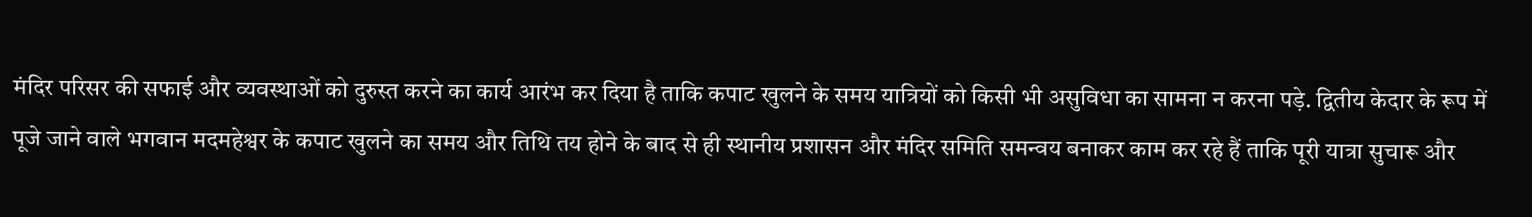मंदिर परिसर की सफाई और व्यवस्थाओं को दुरुस्त करने का कार्य आरंभ कर दिया है ताकि कपाट खुलने के समय यात्रियों को किसी भी असुविधा का सामना न करना पड़े. द्वितीय केदार के रूप में पूजे जाने वाले भगवान मदमहेश्वर के कपाट खुलने का समय और तिथि तय होने के बाद से ही स्थानीय प्रशासन और मंदिर समिति समन्वय बनाकर काम कर रहे हैं ताकि पूरी यात्रा सुचारू और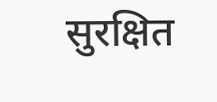सुरक्षित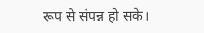रूप से संपन्न हो सके।